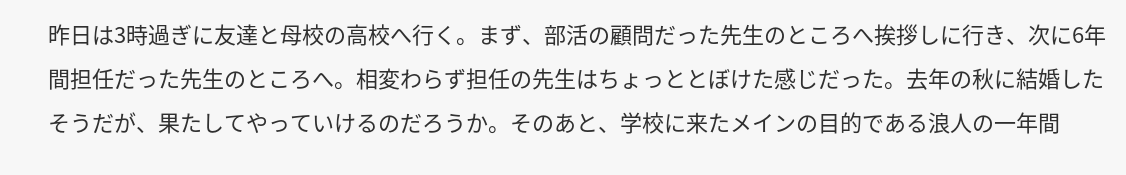昨日は3時過ぎに友達と母校の高校へ行く。まず、部活の顧問だった先生のところへ挨拶しに行き、次に6年間担任だった先生のところへ。相変わらず担任の先生はちょっととぼけた感じだった。去年の秋に結婚したそうだが、果たしてやっていけるのだろうか。そのあと、学校に来たメインの目的である浪人の一年間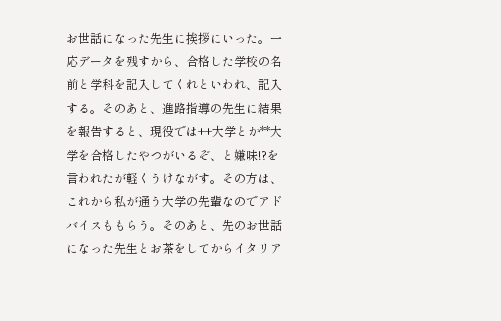お世話になった先生に挨拶にいった。一応データを残すから、合格した学校の名前と学科を記入してくれといわれ、記入する。そのあと、進路指導の先生に結果を報告すると、現役では++大学とか**大学を合格したやつがいるぞ、と嫌味!?を言われたが軽くうけながす。その方は、これから私が通う大学の先輩なのでアドバイスももらう。そのあと、先のお世話になった先生とお茶をしてからイタリア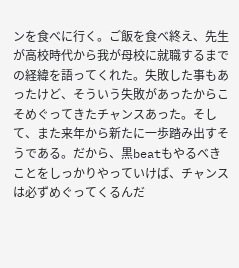ンを食べに行く。ご飯を食べ終え、先生が高校時代から我が母校に就職するまでの経緯を語ってくれた。失敗した事もあったけど、そういう失敗があったからこそめぐってきたチャンスあった。そして、また来年から新たに一歩踏み出すそうである。だから、黒beatもやるべきことをしっかりやっていけば、チャンスは必ずめぐってくるんだ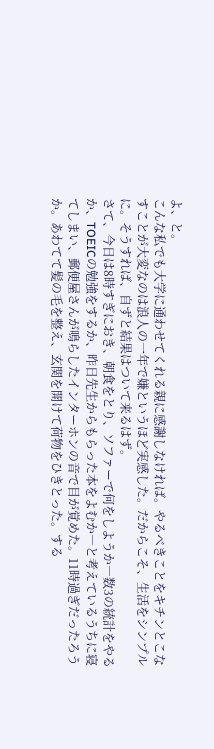よ、と。
こんな私でも大学に通わせてくれる親に感謝しなければ。やるべきことをキチンとこなすことが大変なのは浪人の一年で嫌というほど実感した。だからこそ、生活をシンプルに。そうすれば、自ずと結果はついて来るはず。
さて、今日は8時すぎにおき、朝食をとり、ソファーで何をしようか―数3の統計をやるか、TOEICの勉強をするか、昨日先生からもらった本をよむか―と考えているうちに寝てしまい、郵便屋さんが鳴らしたインターホンの音で目が覚めた。11時過ぎだったろうか。あわてて髪の毛を整え、玄関を開けて荷物をひきとった。する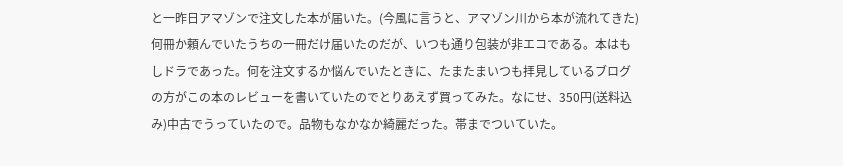と一昨日アマゾンで注文した本が届いた。(今風に言うと、アマゾン川から本が流れてきた)何冊か頼んでいたうちの一冊だけ届いたのだが、いつも通り包装が非エコである。本はもしドラであった。何を注文するか悩んでいたときに、たまたまいつも拝見しているブログの方がこの本のレビューを書いていたのでとりあえず買ってみた。なにせ、350円(送料込み)中古でうっていたので。品物もなかなか綺麗だった。帯までついていた。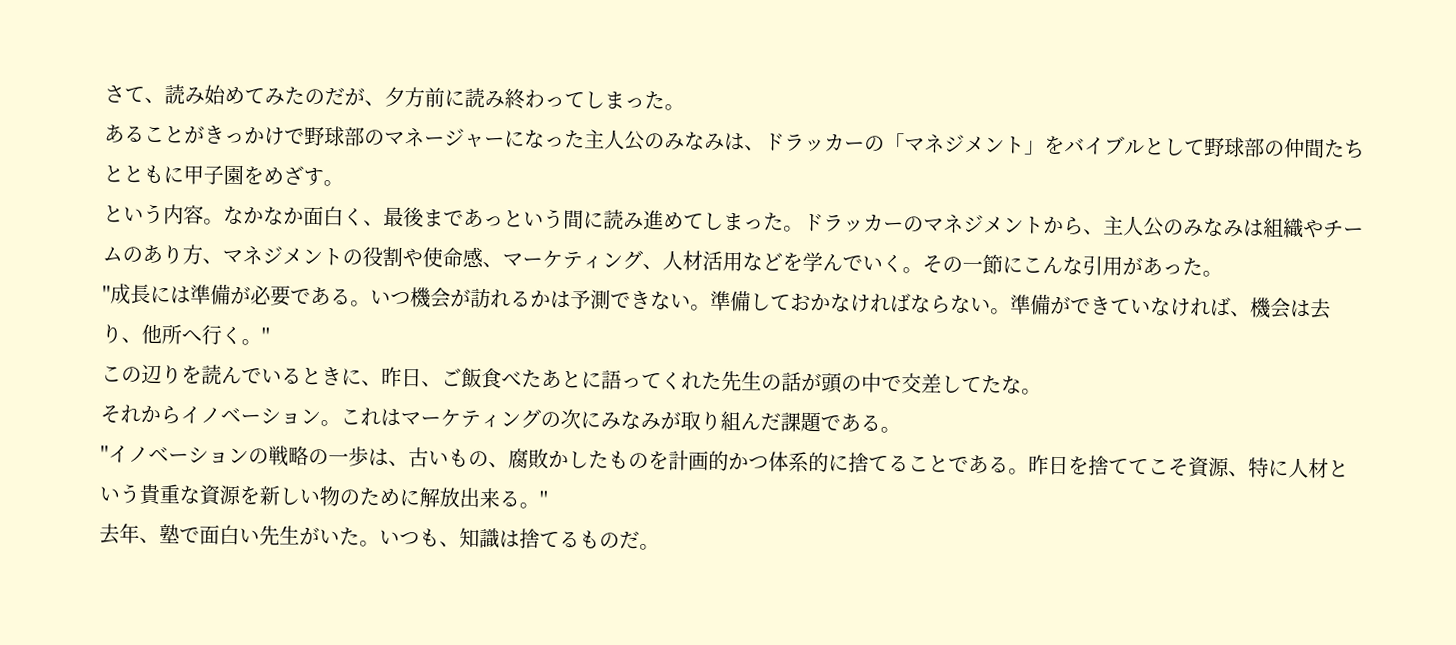さて、読み始めてみたのだが、夕方前に読み終わってしまった。
あることがきっかけで野球部のマネージャーになった主人公のみなみは、ドラッカーの「マネジメント」をバイブルとして野球部の仲間たちとともに甲子園をめざす。
という内容。なかなか面白く、最後まであっという間に読み進めてしまった。ドラッカーのマネジメントから、主人公のみなみは組織やチームのあり方、マネジメントの役割や使命感、マーケティング、人材活用などを学んでいく。その一節にこんな引用があった。
''成長には準備が必要である。いつ機会が訪れるかは予測できない。準備しておかなければならない。準備ができていなければ、機会は去り、他所へ行く。''
この辺りを読んでいるときに、昨日、ご飯食べたあとに語ってくれた先生の話が頭の中で交差してたな。
それからイノベーション。これはマーケティングの次にみなみが取り組んだ課題である。
''イノベーションの戦略の一歩は、古いもの、腐敗かしたものを計画的かつ体系的に捨てることである。昨日を捨ててこそ資源、特に人材という貴重な資源を新しい物のために解放出来る。''
去年、塾で面白い先生がいた。いつも、知識は捨てるものだ。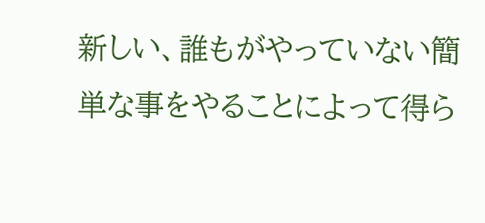新しい、誰もがやっていない簡単な事をやることによって得ら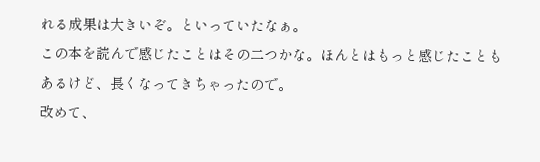れる成果は大きいぞ。といっていたなぁ。
この本を読んで感じたことはその二つかな。ほんとはもっと感じたこともあるけど、長くなってきちゃったので。
改めて、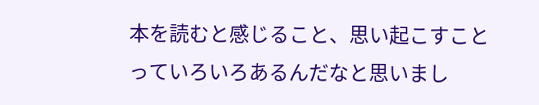本を読むと感じること、思い起こすことっていろいろあるんだなと思いまし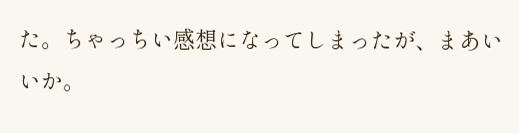た。ちゃっちい感想になってしまったが、まあいいか。